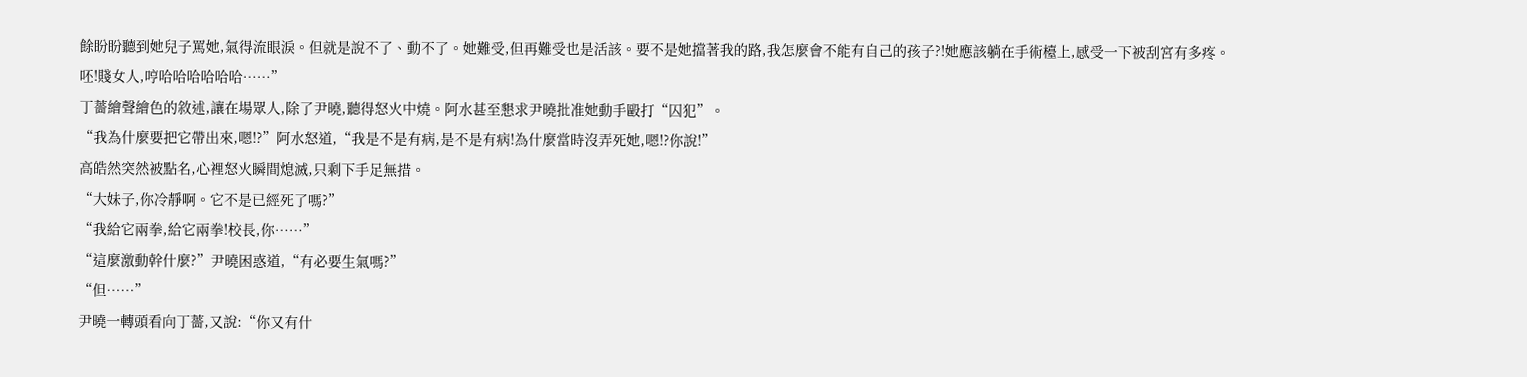餘盼盼聽到她兒子罵她,氣得流眼淚。但就是說不了、動不了。她難受,但再難受也是活該。要不是她擋著我的路,我怎麼會不能有自己的孩子?!她應該躺在手術檯上,感受一下被刮宮有多疼。
呸!賤女人,哼哈哈哈哈哈哈……”
丁薔繪聲繪色的敘述,讓在場眾人,除了尹曉,聽得怒火中燒。阿水甚至懇求尹曉批准她動手毆打“囚犯”。
“我為什麼要把它帶出來,嗯!?”阿水怒道,“我是不是有病,是不是有病!為什麼當時沒弄死她,嗯!?你說!”
高皓然突然被點名,心裡怒火瞬間熄滅,只剩下手足無措。
“大妹子,你冷靜啊。它不是已經死了嗎?”
“我給它兩拳,給它兩拳!校長,你……”
“這麼激動幹什麼?”尹曉困惑道,“有必要生氣嗎?”
“但……”
尹曉一轉頭看向丁薔,又說:“你又有什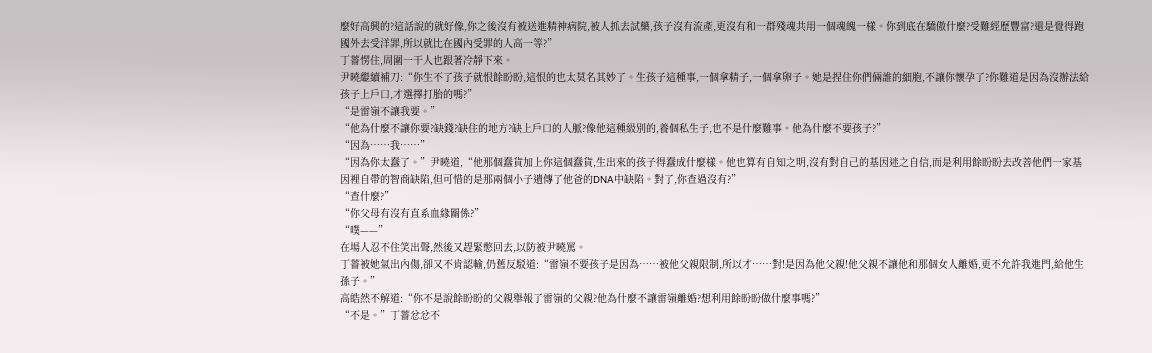麼好高興的?這話說的就好像,你之後沒有被送進精神病院,被人抓去試藥,孩子沒有流產,更沒有和一群殘魂共用一個魂魄一樣。你到底在驕傲什麼?受難經歷豐富?還是覺得跑國外去受洋罪,所以就比在國內受罪的人高一等?”
丁薔愣住,周圍一干人也跟著冷靜下來。
尹曉繼續補刀:“你生不了孩子就恨餘盼盼,這恨的也太莫名其妙了。生孩子這種事,一個拿精子,一個拿卵子。她是捏住你們倆誰的細胞,不讓你懷孕了?你難道是因為沒辦法給孩子上戶口,才選擇打胎的嗎?”
“是雷嶺不讓我要。”
“他為什麼不讓你要?缺錢?缺住的地方?缺上戶口的人脈?像他這種級別的,養個私生子,也不是什麼難事。他為什麼不要孩子?”
“因為……我……”
“因為你太蠢了。”尹曉道,“他那個蠢貨加上你這個蠢貨,生出來的孩子得蠢成什麼樣。他也算有自知之明,沒有對自己的基因迷之自信,而是利用餘盼盼去改善他們一家基因裡自帶的智商缺陷,但可惜的是那兩個小子遺傳了他爸的DNA中缺陷。對了,你查過沒有?”
“查什麼?”
“你父母有沒有直系血緣關係?”
“噗——”
在場人忍不住笑出聲,然後又趕緊憋回去,以防被尹曉罵。
丁薔被她氣出內傷,卻又不肯認輸,仍舊反駁道:“雷嶺不要孩子是因為……被他父親限制,所以才……對!是因為他父親!他父親不讓他和那個女人離婚,更不允許我進門,給他生孫子。”
高皓然不解道:“你不是說餘盼盼的父親舉報了雷嶺的父親?他為什麼不讓雷嶺離婚?想利用餘盼盼做什麼事嗎?”
“不是。”丁薔忿忿不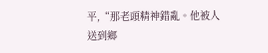平,“那老頭精神錯亂。他被人送到鄉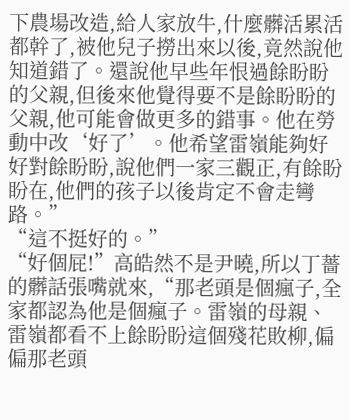下農場改造,給人家放牛,什麼髒活累活都幹了,被他兒子撈出來以後,竟然說他知道錯了。還說他早些年恨過餘盼盼的父親,但後來他覺得要不是餘盼盼的父親,他可能會做更多的錯事。他在勞動中改‘好了’。他希望雷嶺能夠好好對餘盼盼,說他們一家三觀正,有餘盼盼在,他們的孩子以後肯定不會走彎路。”
“這不挺好的。”
“好個屁!”高皓然不是尹曉,所以丁薔的髒話張嘴就來,“那老頭是個瘋子,全家都認為他是個瘋子。雷嶺的母親、雷嶺都看不上餘盼盼這個殘花敗柳,偏偏那老頭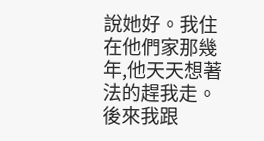說她好。我住在他們家那幾年,他天天想著法的趕我走。後來我跟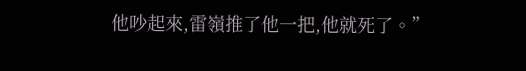他吵起來,雷嶺推了他一把,他就死了。”